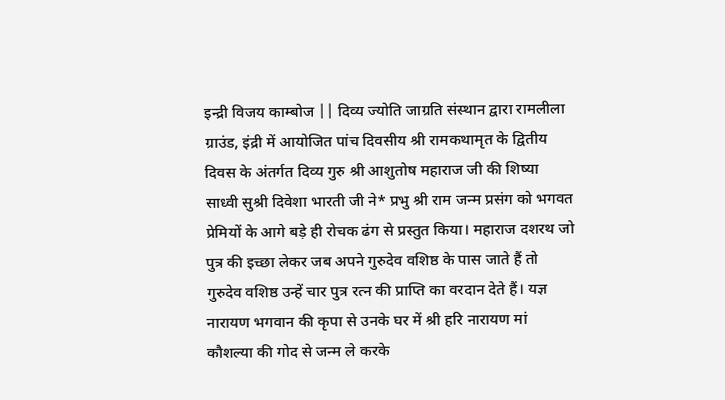इन्द्री विजय काम्बोज || दिव्य ज्योति जाग्रति संस्थान द्वारा रामलीला ग्राउंड, इंद्री में आयोजित पांच दिवसीय श्री रामकथामृत के द्वितीय दिवस के अंतर्गत दिव्य गुरु श्री आशुतोष महाराज जी की शिष्या साध्वी सुश्री दिवेशा भारती जी ने* प्रभु श्री राम जन्म प्रसंग को भगवत प्रेमियों के आगे बड़े ही रोचक ढंग से प्रस्तुत किया। महाराज दशरथ जो पुत्र की इच्छा लेकर जब अपने गुरुदेव वशिष्ठ के पास जाते हैं तो गुरुदेव वशिष्ठ उन्हें चार पुत्र रत्न की प्राप्ति का वरदान देते हैं। यज्ञ नारायण भगवान की कृपा से उनके घर में श्री हरि नारायण मां कौशल्या की गोद से जन्म ले करके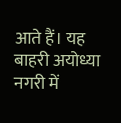आते हैं। यह बाहरी अयोध्या नगरी में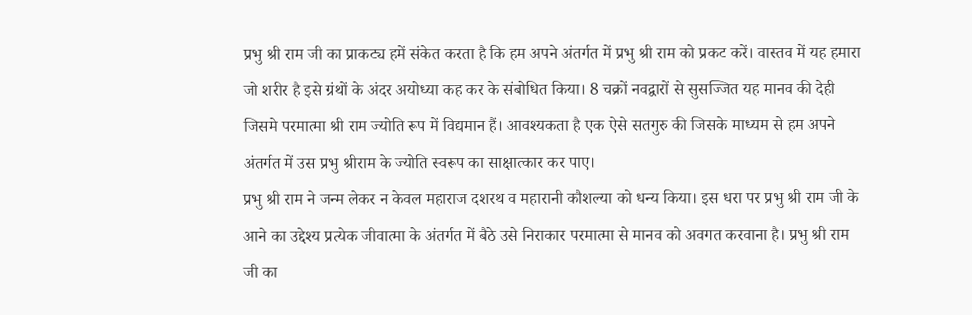प्रभु श्री राम जी का प्राकट्य हमें संकेत करता है कि हम अपने अंतर्गत में प्रभु श्री राम को प्रकट करें। वास्तव में यह हमारा जो शरीर है इसे ग्रंथों के अंदर अयोध्या कह कर के संबोधित किया। 8 चक्रों नवद्वारों से सुसज्जित यह मानव की देही जिसमे परमात्मा श्री राम ज्योति रूप में विद्यमान हैं। आवश्यकता है एक ऐसे सतगुरु की जिसके माध्यम से हम अपने अंतर्गत में उस प्रभु श्रीराम के ज्योति स्वरूप का साक्षात्कार कर पाए।
प्रभु श्री राम ने जन्म लेकर न केवल महाराज दशरथ व महारानी कौशल्या को धन्य किया। इस धरा पर प्रभु श्री राम जी के आने का उद्देश्य प्रत्येक जीवात्मा के अंतर्गत में बैठे उसे निराकार परमात्मा से मानव को अवगत करवाना है। प्रभु श्री राम जी का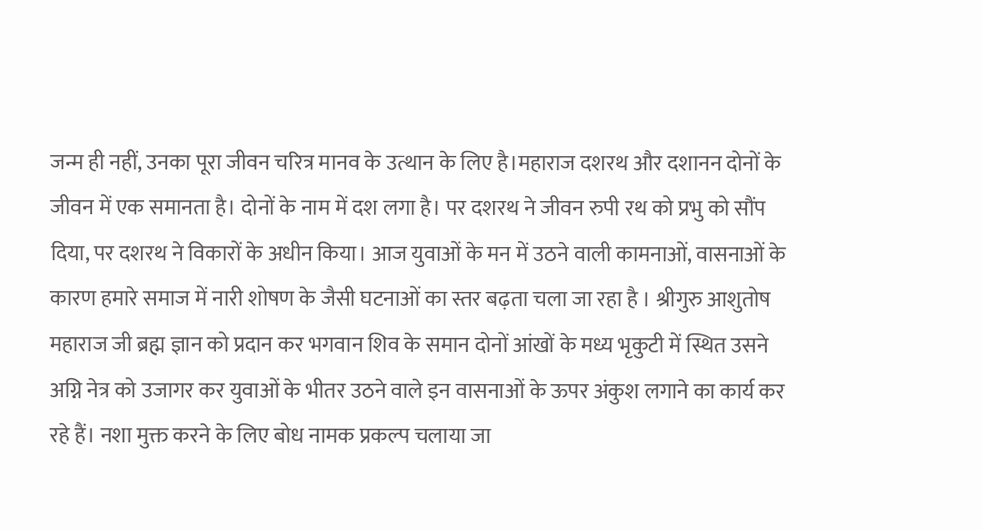जन्म ही नहीं, उनका पूरा जीवन चरित्र मानव के उत्थान के लिए है।महाराज दशरथ और दशानन दोनों के जीवन में एक समानता है। दोनों के नाम में दश लगा है। पर दशरथ ने जीवन रुपी रथ को प्रभु को सौंप दिया, पर दशरथ ने विकारों के अधीन किया। आज युवाओं के मन में उठने वाली कामनाओं, वासनाओं के कारण हमारे समाज में नारी शोषण के जैसी घटनाओं का स्तर बढ़ता चला जा रहा है । श्रीगुरु आशुतोष महाराज जी ब्रह्म ज्ञान को प्रदान कर भगवान शिव के समान दोनों आंखों के मध्य भृकुटी में स्थित उसने अग्नि नेत्र को उजागर कर युवाओं के भीतर उठने वाले इन वासनाओं के ऊपर अंकुश लगाने का कार्य कर रहे हैं। नशा मुक्त करने के लिए बोध नामक प्रकल्प चलाया जा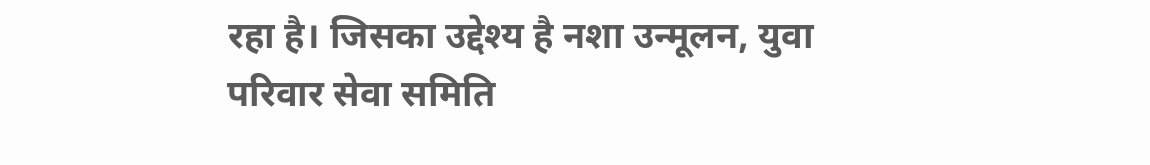रहा है। जिसका उद्देश्य है नशा उन्मूलन, युवा परिवार सेवा समिति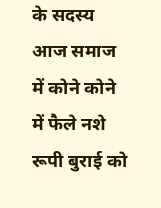के सदस्य आज समाज में कोने कोने में फैले नशे रूपी बुराई को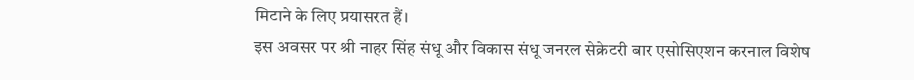मिटाने के लिए प्रयासरत हैं।
इस अवसर पर श्री नाहर सिंह संधू और विकास संधू जनरल सेक्रेटरी बार एसोसिएशन करनाल विशेष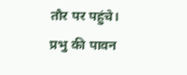तौर पर पहुंचे।
प्रभु की पावन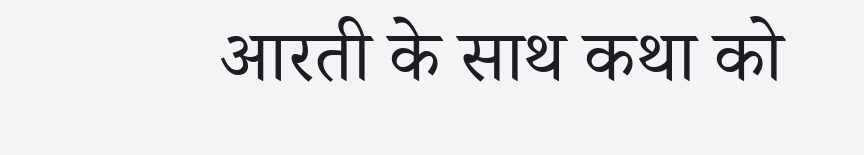आरती के साथ कथा को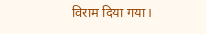विराम दिया गया।